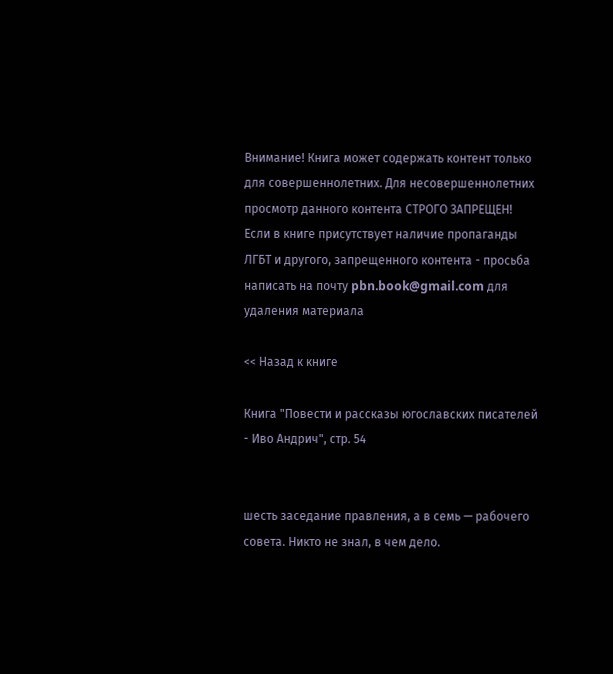Внимание! Книга может содержать контент только для совершеннолетних. Для несовершеннолетних просмотр данного контента СТРОГО ЗАПРЕЩЕН! Если в книге присутствует наличие пропаганды ЛГБТ и другого, запрещенного контента - просьба написать на почту pbn.book@gmail.com для удаления материала

<< Назад к книге

Книга "Повести и рассказы югославских писателей - Иво Андрич", стр. 54


шесть заседание правления, а в семь — рабочего совета. Никто не знал, в чем дело.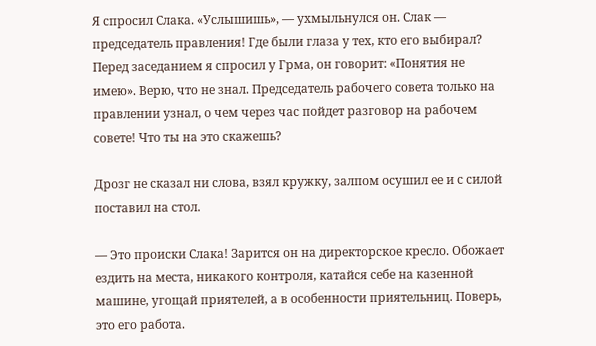Я спросил Слака. «Услышишь», — ухмыльнулся он. Слак — председатель правления! Где были глаза у тех, кто его выбирал? Перед заседанием я спросил у Грма, он говорит: «Понятия не имею». Верю, что не знал. Председатель рабочего совета только на правлении узнал, о чем через час пойдет разговор на рабочем совете! Что ты на это скажешь?

Дрозг не сказал ни слова, взял кружку, залпом осушил ее и с силой поставил на стол.

— Это происки Слака! Зарится он на директорское кресло. Обожает ездить на места, никакого контроля, катайся себе на казенной машине, угощай приятелей, а в особенности приятельниц. Поверь, это его работа.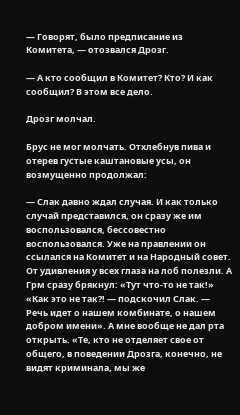— Говорят, было предписание из Комитета, — отозвался Дрозг.

— А кто сообщил в Комитет? Кто? И как сообщил? В этом все дело.

Дрозг молчал.

Брус не мог молчать. Отхлебнув пива и отерев густые каштановые усы, он возмущенно продолжал:

— Слак давно ждал случая. И как только случай представился, он сразу же им воспользовался, бессовестно воспользовался. Уже на правлении он ссылался на Комитет и на Народный совет. От удивления у всех глаза на лоб полезли. А Грм сразу брякнул: «Тут что-то не так!» «Как это не так?! — подскочил Слак. — Речь идет о нашем комбинате, о нашем добром имени». А мне вообще не дал рта открыть. «Те, кто не отделяет свое от общего, в поведении Дрозга, конечно, не видят криминала, мы же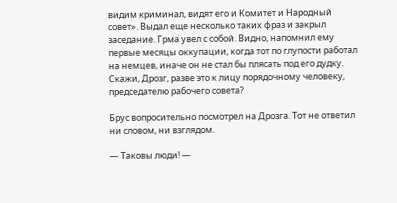видим криминал, видят его и Комитет и Народный совет». Выдал еще несколько таких фраз и закрыл заседание. Грма увел с собой. Видно, напомнил ему первые месяцы оккупации, когда тот по глупости работал на немцев, иначе он не стал бы плясать под его дудку. Скажи, Дрозг, разве это к лицу порядочному человеку, председателю рабочего совета?

Брус вопросительно посмотрел на Дрозга. Тот не ответил ни словом, ни взглядом.

— Таковы люди! —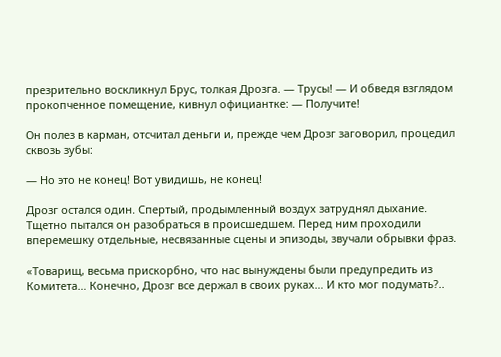презрительно воскликнул Брус, толкая Дрозга. — Трусы! — И обведя взглядом прокопченное помещение, кивнул официантке: — Получите!

Он полез в карман, отсчитал деньги и, прежде чем Дрозг заговорил, процедил сквозь зубы:

— Но это не конец! Вот увидишь, не конец!

Дрозг остался один. Спертый, продымленный воздух затруднял дыхание. Тщетно пытался он разобраться в происшедшем. Перед ним проходили вперемешку отдельные, несвязанные сцены и эпизоды, звучали обрывки фраз.

«Товарищ, весьма прискорбно, что нас вынуждены были предупредить из Комитета… Конечно, Дрозг все держал в своих руках… И кто мог подумать?..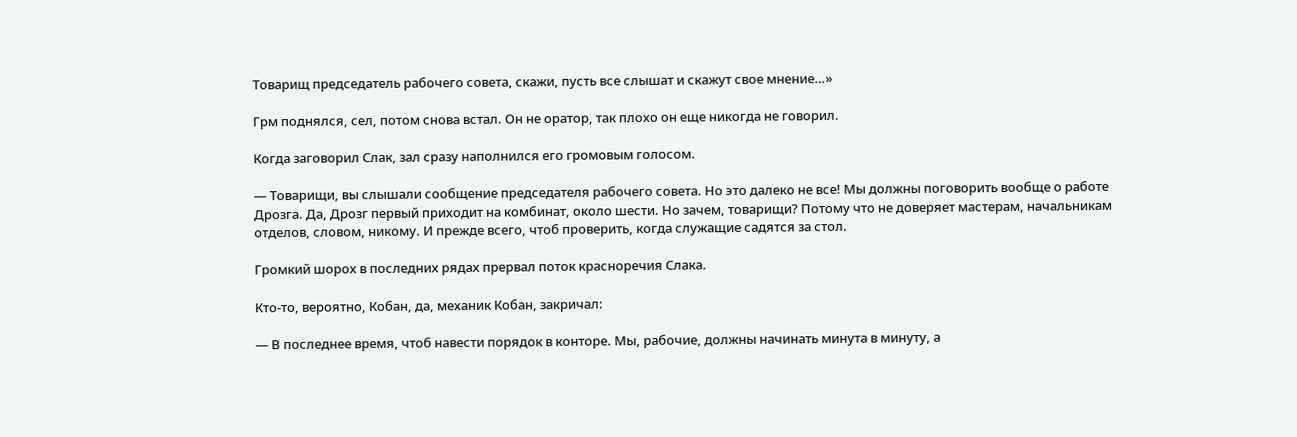Товарищ председатель рабочего совета, скажи, пусть все слышат и скажут свое мнение…»

Грм поднялся, сел, потом снова встал. Он не оратор, так плохо он еще никогда не говорил.

Когда заговорил Слак, зал сразу наполнился его громовым голосом.

— Товарищи, вы слышали сообщение председателя рабочего совета. Но это далеко не все! Мы должны поговорить вообще о работе Дрозга. Да, Дрозг первый приходит на комбинат, около шести. Но зачем, товарищи? Потому что не доверяет мастерам, начальникам отделов, словом, никому. И прежде всего, чтоб проверить, когда служащие садятся за стол.

Громкий шорох в последних рядах прервал поток красноречия Слака.

Кто-то, вероятно, Кобан, да, механик Кобан, закричал:

— В последнее время, чтоб навести порядок в конторе. Мы, рабочие, должны начинать минута в минуту, а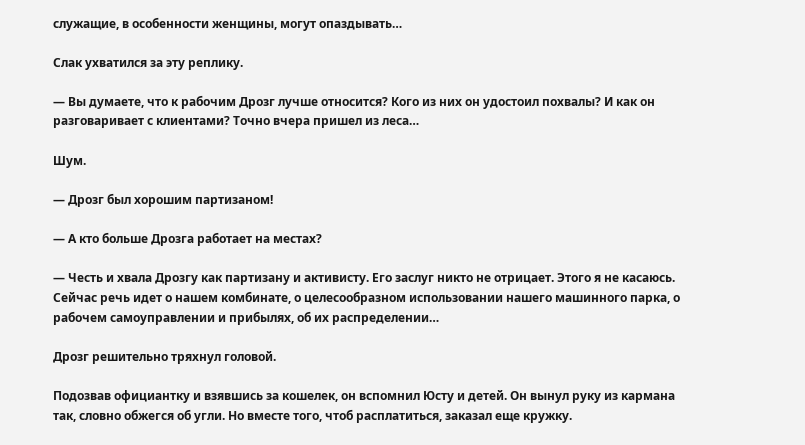служащие, в особенности женщины, могут опаздывать…

Слак ухватился за эту реплику.

— Вы думаете, что к рабочим Дрозг лучше относится? Кого из них он удостоил похвалы? И как он разговаривает с клиентами? Точно вчера пришел из леса…

Шум.

— Дрозг был хорошим партизаном!

— А кто больше Дрозга работает на местах?

— Честь и хвала Дрозгу как партизану и активисту. Его заслуг никто не отрицает. Этого я не касаюсь. Сейчас речь идет о нашем комбинате, о целесообразном использовании нашего машинного парка, о рабочем самоуправлении и прибылях, об их распределении…

Дрозг решительно тряхнул головой.

Подозвав официантку и взявшись за кошелек, он вспомнил Юсту и детей. Он вынул руку из кармана так, словно обжегся об угли. Но вместе того, чтоб расплатиться, заказал еще кружку.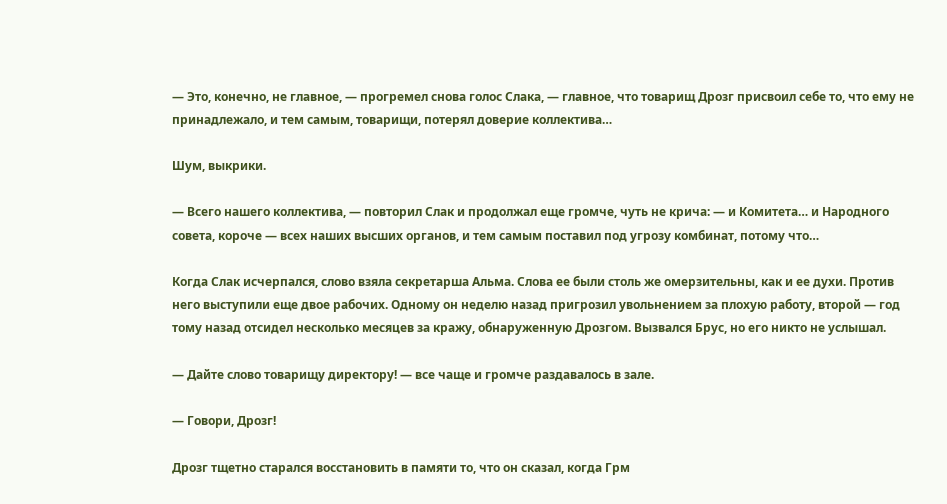— Это, конечно, не главное, — прогремел снова голос Слака, — главное, что товарищ Дрозг присвоил себе то, что ему не принадлежало, и тем самым, товарищи, потерял доверие коллектива…

Шум, выкрики.

— Всего нашего коллектива, — повторил Слак и продолжал еще громче, чуть не крича: — и Комитета… и Народного совета, короче — всех наших высших органов, и тем самым поставил под угрозу комбинат, потому что…

Когда Слак исчерпался, слово взяла секретарша Альма. Слова ее были столь же омерзительны, как и ее духи. Против него выступили еще двое рабочих. Одному он неделю назад пригрозил увольнением за плохую работу, второй — год тому назад отсидел несколько месяцев за кражу, обнаруженную Дрозгом. Вызвался Брус, но его никто не услышал.

— Дайте слово товарищу директору! — все чаще и громче раздавалось в зале.

— Говори, Дрозг!

Дрозг тщетно старался восстановить в памяти то, что он сказал, когда Грм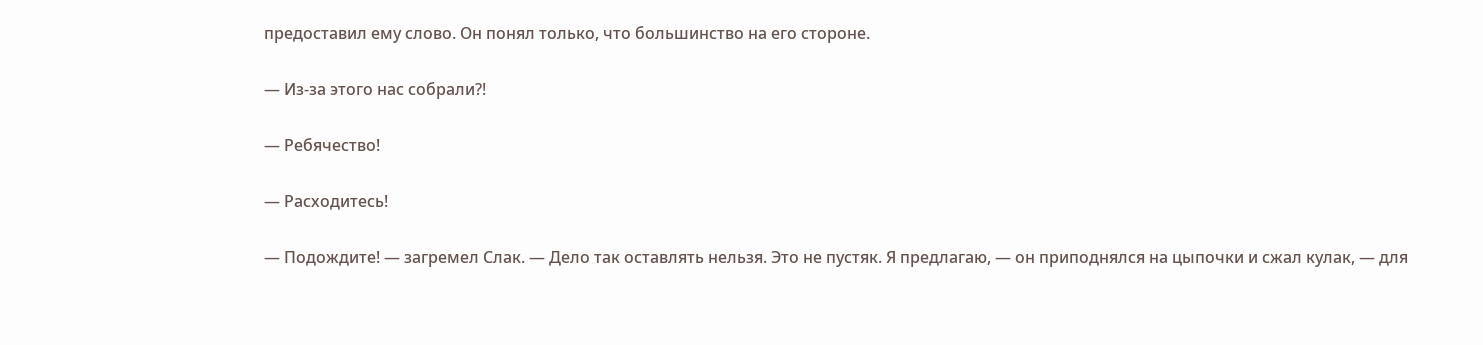предоставил ему слово. Он понял только, что большинство на его стороне.

— Из-за этого нас собрали?!

— Ребячество!

— Расходитесь!

— Подождите! — загремел Слак. — Дело так оставлять нельзя. Это не пустяк. Я предлагаю, — он приподнялся на цыпочки и сжал кулак, — для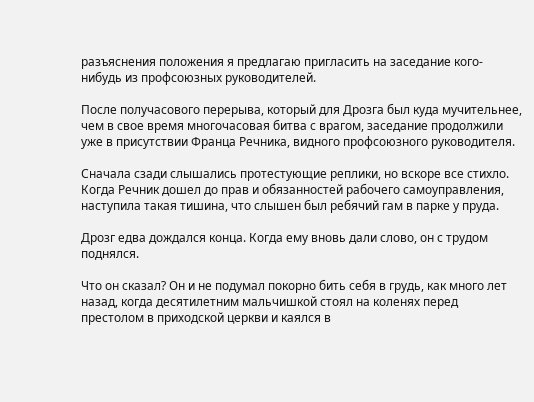разъяснения положения я предлагаю пригласить на заседание кого-нибудь из профсоюзных руководителей.

После получасового перерыва, который для Дрозга был куда мучительнее, чем в свое время многочасовая битва с врагом, заседание продолжили уже в присутствии Франца Речника, видного профсоюзного руководителя.

Сначала сзади слышались протестующие реплики, но вскоре все стихло. Когда Речник дошел до прав и обязанностей рабочего самоуправления, наступила такая тишина, что слышен был ребячий гам в парке у пруда.

Дрозг едва дождался конца. Когда ему вновь дали слово, он с трудом поднялся.

Что он сказал? Он и не подумал покорно бить себя в грудь, как много лет назад, когда десятилетним мальчишкой стоял на коленях перед престолом в приходской церкви и каялся в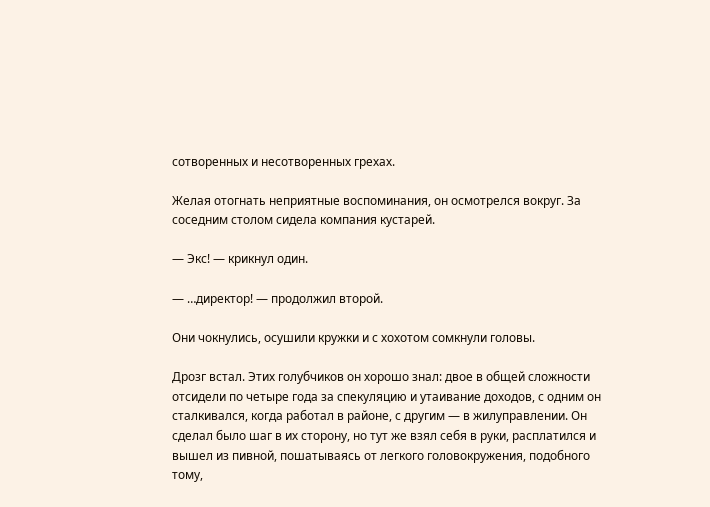сотворенных и несотворенных грехах.

Желая отогнать неприятные воспоминания, он осмотрелся вокруг. За соседним столом сидела компания кустарей.

— Экс! — крикнул один.

— …директор! — продолжил второй.

Они чокнулись, осушили кружки и с хохотом сомкнули головы.

Дрозг встал. Этих голубчиков он хорошо знал: двое в общей сложности отсидели по четыре года за спекуляцию и утаивание доходов, с одним он сталкивался, когда работал в районе, с другим — в жилуправлении. Он сделал было шаг в их сторону, но тут же взял себя в руки, расплатился и вышел из пивной, пошатываясь от легкого головокружения, подобного тому,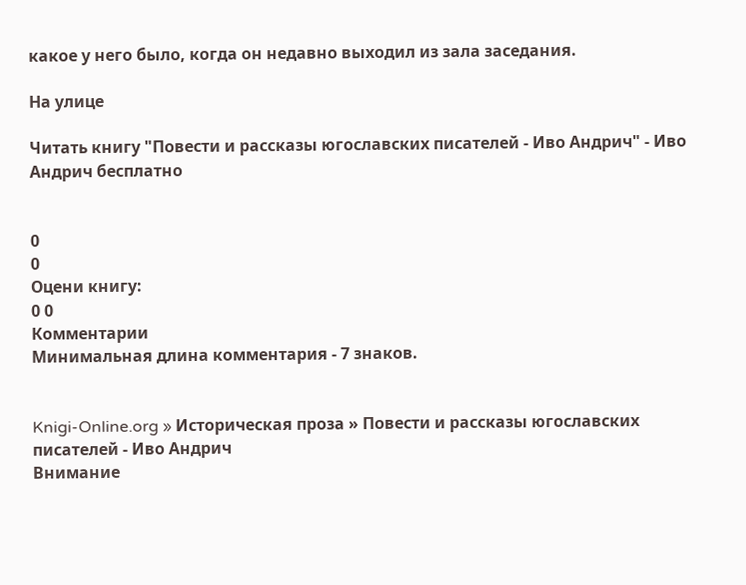какое у него было, когда он недавно выходил из зала заседания.

На улице

Читать книгу "Повести и рассказы югославских писателей - Иво Андрич" - Иво Андрич бесплатно


0
0
Оцени книгу:
0 0
Комментарии
Минимальная длина комментария - 7 знаков.


Knigi-Online.org » Историческая проза » Повести и рассказы югославских писателей - Иво Андрич
Внимание